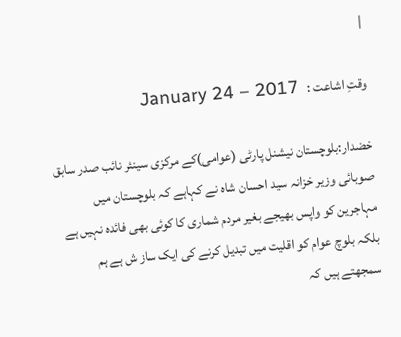|

وقتِ اشاعت :   January 24 – 2017

خضدار:بلوچستان نیشنل پارٹی (عوامی)کے مرکزی سینئر نائب صدر سابق صوبائی وزیر خزانہ سید احسان شاہ نے کہاہے کہ بلوچستان میں مہاجرین کو واپس بھیجے بغیر مردم شماری کا کوئی بھی فائدہ نہیں ہے بلکہ بلوچ عوام کو اقلیت میں تبدیل کرنے کی ایک ساز ش ہے ہم سمجھتے ہیں کہ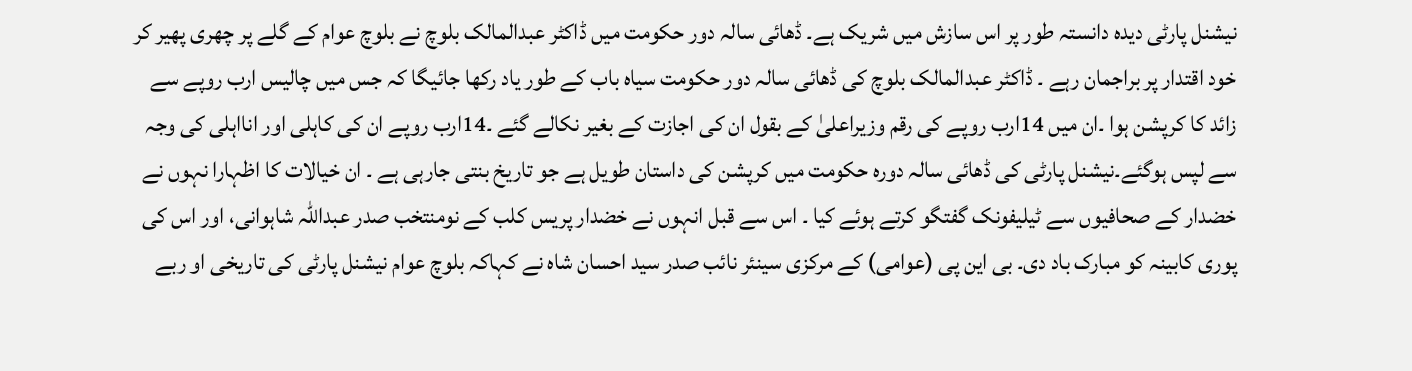نیشنل پارٹی دیدہ دانستہ طور پر اس سازش میں شریک ہے۔ ڈھائی سالہ دور حکومت میں ڈاکٹر عبدالمالک بلوچ نے بلوچ عوام کے گلے پر چھری پھیر کر خود اقتدار پر براجمان رہے ۔ ڈاکٹر عبدالمالک بلوچ کی ڈھائی سالہ دور حکومت سیاہ باب کے طور یاد رکھا جائیگا کہ جس میں چالیس ارب روپے سے زائد کا کرپشن ہوا ۔ان میں 14ارب روپے کی رقم وزیراعلیٰ کے بقول ان کی اجازت کے بغیر نکالے گئے ۔14ارب روپے ان کی کاہلی اور انااہلی کی وجہ سے لپس ہوگئے۔نیشنل پارٹی کی ڈھائی سالہ دورہ حکومت میں کرپشن کی داستان طویل ہے جو تاریخ بنتی جارہی ہے ۔ ان خیالات کا اظہارا نہوں نے خضدار کے صحافیوں سے ٹیلیفونک گفتگو کرتے ہوئے کیا ۔ اس سے قبل انہوں نے خضدار پریس کلب کے نومنتخب صدر عبداللہ شاہوانی، اور اس کی پوری کابینہ کو مبارک باد دی۔ بی این پی (عوامی) کے مرکزی سینئر نائب صدر سید احسان شاہ نے کہاکہ بلوچ عوام نیشنل پارٹی کی تاریخی او ربے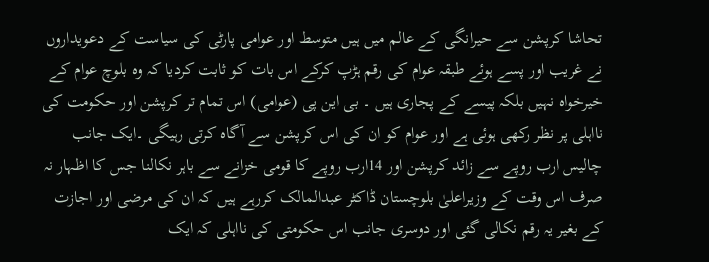تحاشا کرپشن سے حیرانگی کے عالم میں ہیں متوسط اور عوامی پارٹی کی سیاست کے دعویداروں نے غریب اور پسے ہوئے طبقہ عوام کی رقم ہڑپ کرکے اس بات کو ثابت کردیا کہ وہ بلوچ عوام کے خیرخواہ نہیں بلکہ پیسے کے پجاری ہیں ۔ بی این پی (عوامی) اس تمام تر کرپشن اور حکومت کی نااہلی پر نظر رکھی ہوئی ہے اور عوام کو ان کی اس کرپشن سے آگاہ کرتی رہیگی ۔ایک جانب چالیس ارب روپے سے زائد کرپشن اور 14ارب روپے کا قومی خزانے سے باہر نکالنا جس کا اظہار نہ صرف اس وقت کے وزیراعلیٰ بلوچستان ڈاکٹر عبدالمالک کررہے ہیں کہ ان کی مرضی اور اجازت کے بغیر یہ رقم نکالی گئی اور دوسری جانب اس حکومتی کی نااہلی کہ ایک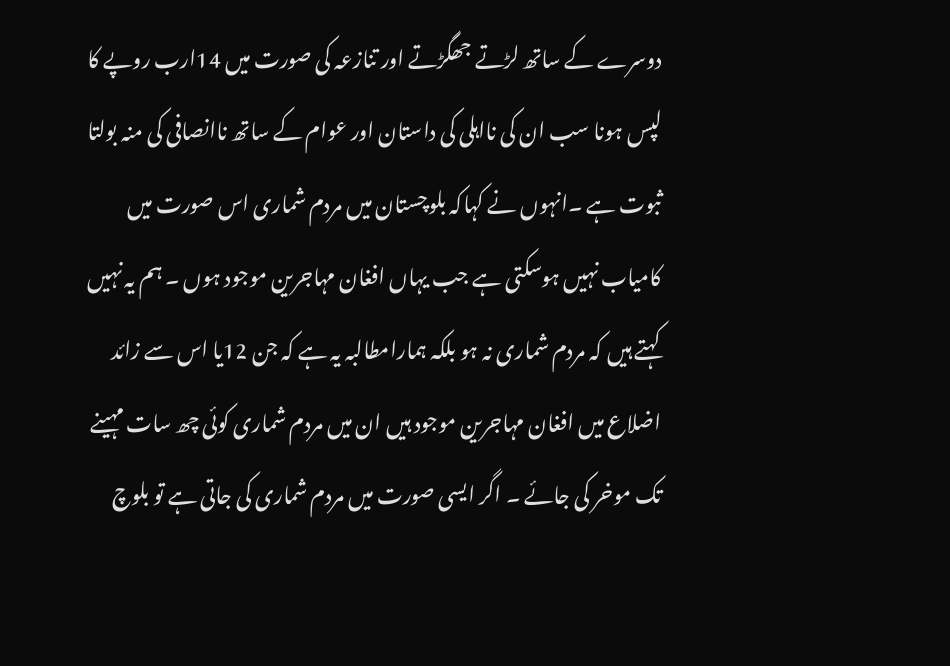دوسرے کے ساتھ لڑتے جھگڑتے اور تنازعہ کی صورت میں 14ارب روپے کا لپس ہونا سب ان کی نااہلی کی داستان اور عوام کے ساتھ ناانصافی کی منہ بولتا ثبوت ہے ۔انہوں نے کہاکہ بلوچستان میں مردم شماری اس صورت میں کامیاب نہیں ہوسکتی ہے جب یہاں افغان مہاجرین موجود ہوں ۔ ہم یہ نہیں کہتے ہیں کہ مردم شماری نہ ہو بلکہ ہمارامطالبہ یہ ہے کہ جن 12یا اس سے زائد اضلاع میں افغان مہاجرین موجود ہیں ان میں مردم شماری کوئی چھ سات مہینے تک موخر کی جائے ۔ اگر ایسی صورت میں مردم شماری کی جاتی ہے تو بلوچ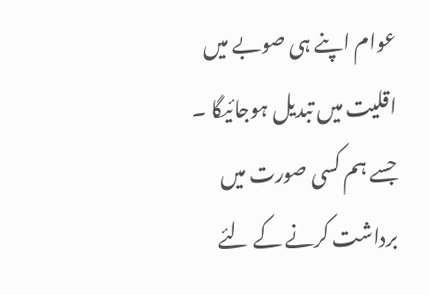عوام اپنے ہی صوبے میں اقلیت میں تبدیل ہوجائیگا ۔ جسے ہم کسی صورت میں برداشت کرنے کے لئے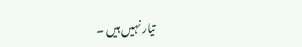تیار نہیں ہیں ۔